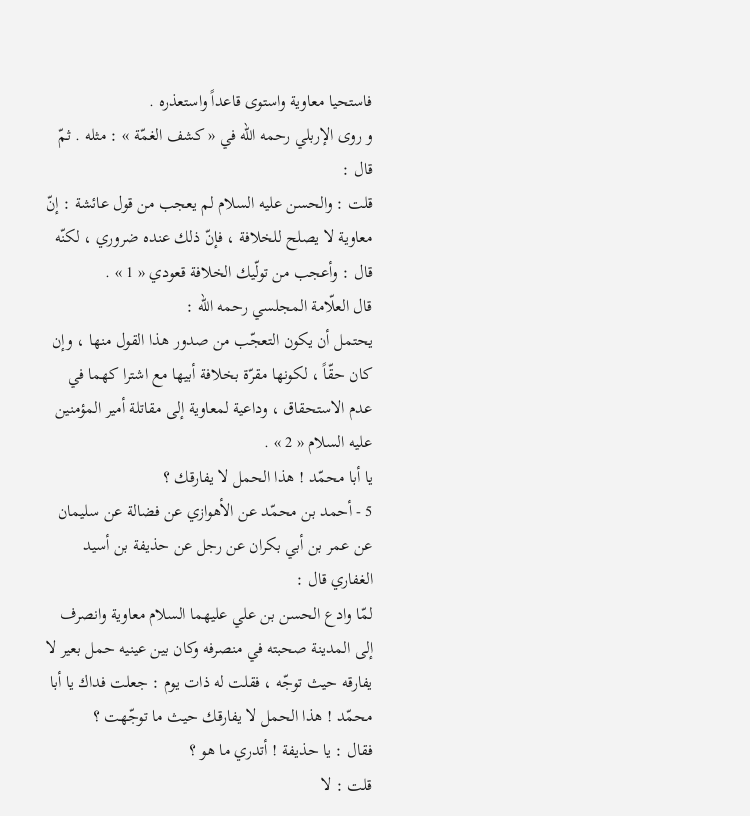فاستحيا معاوية واستوى قاعداً واستعذره .
و روى الإربلي رحمه الله في « كشف الغمّة » : مثله . ثمّ قال :
قلت : والحسن عليه السلام لم يعجب من قول عائشة : إنّ معاوية لا يصلح للخلافة ، فإنّ ذلك عنده ضروري ، لكنّه قال : وأعجب من تولّيك الخلافة قعودي « 1 » .
قال العلّامة المجلسي رحمه الله :
يحتمل أن يكون التعجّب من صدور هذا القول منها ، وإن كان حقّاً ، لكونها مقرّة بخلافة أبيها مع اشترا كهما في عدم الاستحقاق ، وداعية لمعاوية إلى مقاتلة أمير المؤمنين عليه السلام « 2 » .
يا أبا محمّد ! هذا الحمل لا يفارقك ؟
5 - أحمد بن محمّد عن الأهوازي عن فضالة عن سليمان عن عمر بن أبي بكران عن رجل عن حذيفة بن أسيد الغفاري قال :
لمّا وادع الحسن بن علي عليهما السلام معاوية وانصرف إلى المدينة صحبته في منصرفه وكان بين عينيه حمل بعير لا يفارقه حيث توجّه ، فقلت له ذات يوم : جعلت فداك يا أبا محمّد ! هذا الحمل لا يفارقك حيث ما توجّهت ؟
فقال : يا حذيفة ! أتدري ما هو ؟
قلت : لا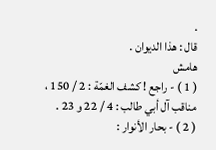.
قال : هذا الديوان .
هامش
( 1 ) - راجع ! كشف الغمّة : 2 / 150 ، مناقب آل أبي طالب : 4 / 22 و 23 .
( 2 ) - بحار الأنوار :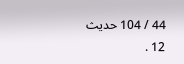44 / 104 حديث 12 .